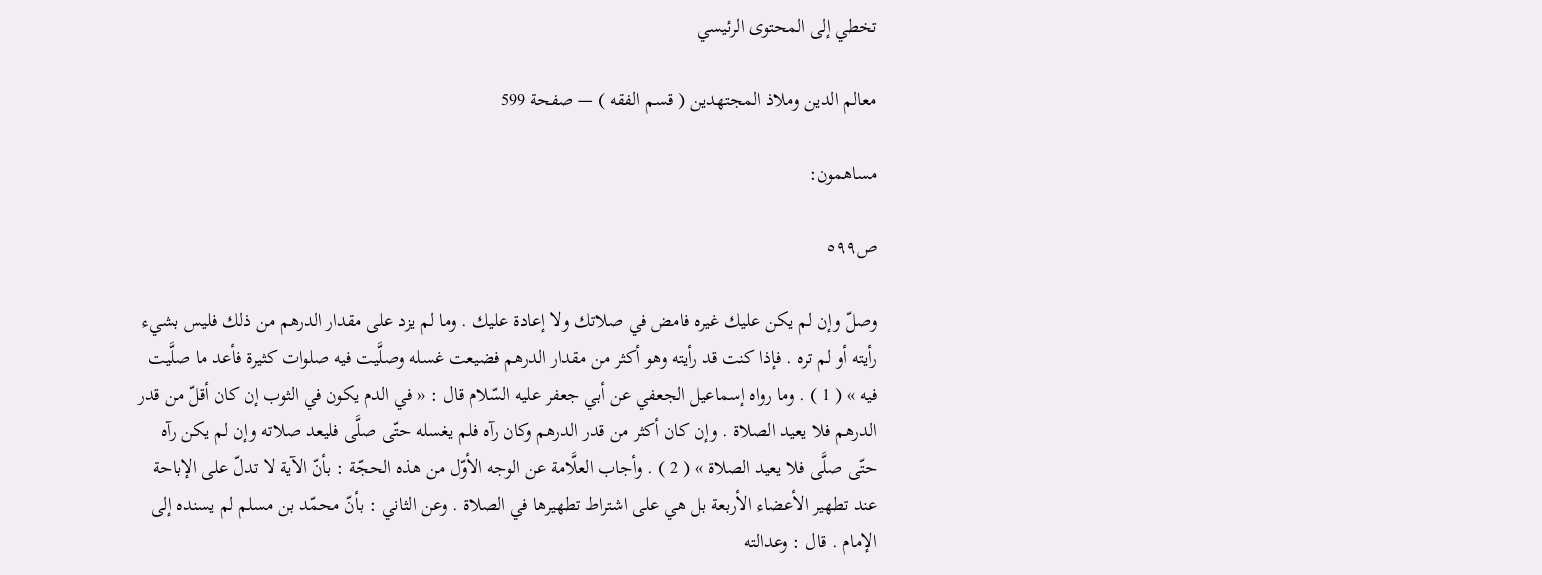تخطي إلى المحتوى الرئيسي

معالم الدين وملاذ المجتهدين ( قسم الفقه ) — صفحة 599

مساهمون:

ص٥٩٩

وصلّ وإن لم يكن عليك غيره فامض في صلاتك ولا إعادة عليك . وما لم يزد على مقدار الدرهم من ذلك فليس بشيء رأيته أو لم تره . فإذا كنت قد رأيته وهو أكثر من مقدار الدرهم فضيعت غسله وصلَّيت فيه صلوات كثيرة فأعد ما صلَّيت فيه » ( 1 ) . وما رواه إسماعيل الجعفي عن أبي جعفر عليه السّلام قال : « في الدم يكون في الثوب إن كان أقلّ من قدر الدرهم فلا يعيد الصلاة . وإن كان أكثر من قدر الدرهم وكان رآه فلم يغسله حتّى صلَّى فليعد صلاته وإن لم يكن رآه حتّى صلَّى فلا يعيد الصلاة » ( 2 ) . وأجاب العلَّامة عن الوجه الأوّل من هذه الحجّة : بأنّ الآية لا تدلّ على الإباحة عند تطهير الأعضاء الأربعة بل هي على اشتراط تطهيرها في الصلاة . وعن الثاني : بأنّ محمّد بن مسلم لم يسنده إلى الإمام . قال : وعدالته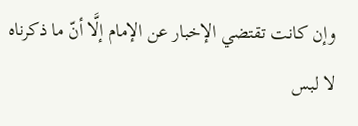وإن كانت تقتضي الإخبار عن الإمام إلَّا أنّ ما ذكرناه لا لبس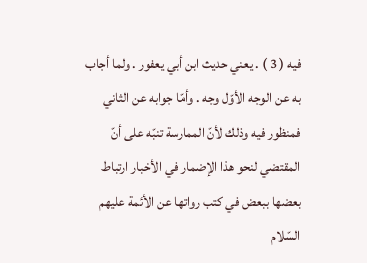فيه ( 3 ) . يعني حديث ابن أبي يعفور . ولما أجاب به عن الوجه الأوّل وجه . وأمّا جوابه عن الثاني فمنظور فيه وذلك لأنّ الممارسة تنبّه على أنّ المقتضي لنحو هذا الإضمار في الأخبار ارتباط بعضها ببعض في كتب رواتها عن الأئمة عليهم السّلام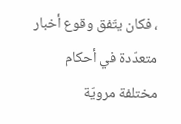، فكان يتّفق وقوع أخبار متعدّدة في أحكام مختلفة مرويّة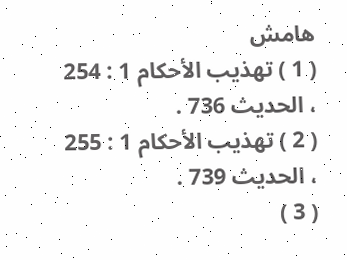هامش
( 1 ) تهذيب الأحكام 1 : 254 ، الحديث 736 .
( 2 ) تهذيب الأحكام 1 : 255 ، الحديث 739 .
( 3 )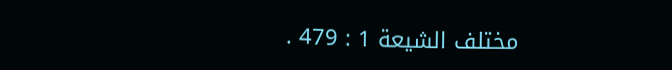مختلف الشيعة 1 : 479 .